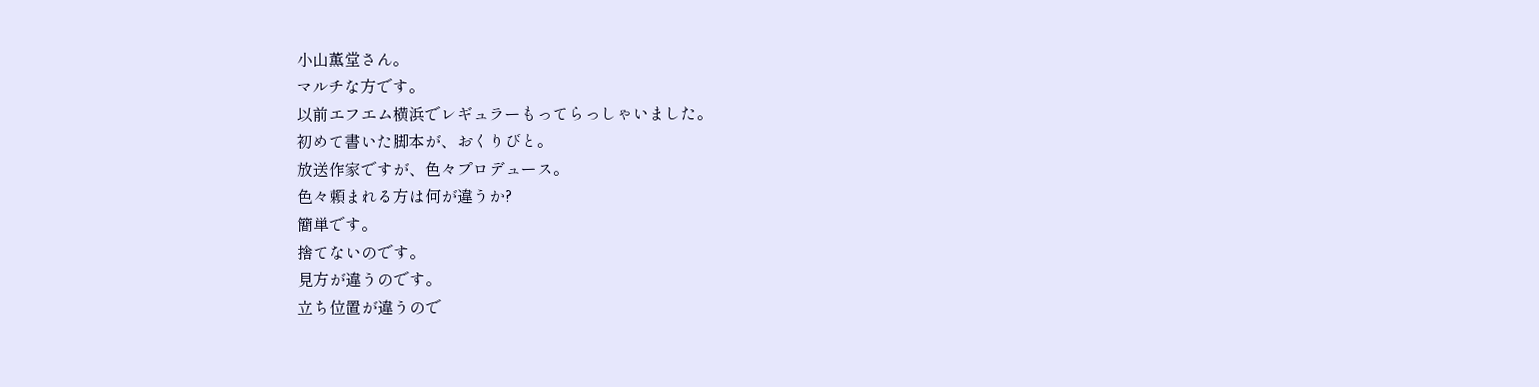小山薫堂さん。
マルチな方です。
以前エフエム横浜でレギュラーもってらっしゃいました。
初めて書いた脚本が、おくりびと。
放送作家ですが、色々プロデュース。
色々頼まれる方は何が違うか?
簡単です。
捨てないのです。
見方が違うのです。
立ち位置が違うので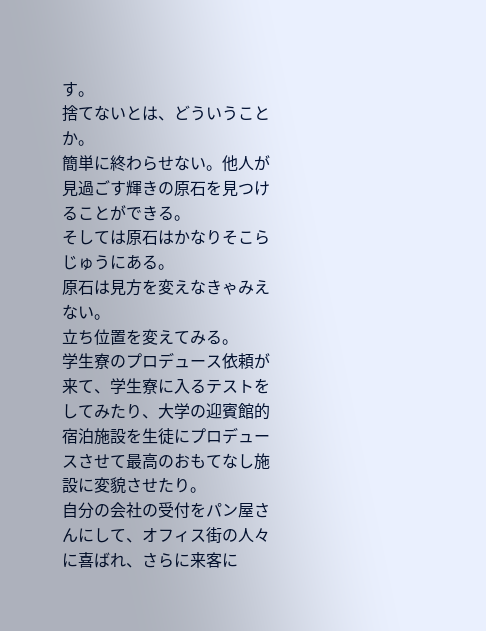す。
捨てないとは、どういうことか。
簡単に終わらせない。他人が見過ごす輝きの原石を見つけることができる。
そしては原石はかなりそこらじゅうにある。
原石は見方を変えなきゃみえない。
立ち位置を変えてみる。
学生寮のプロデュース依頼が来て、学生寮に入るテストをしてみたり、大学の迎賓館的宿泊施設を生徒にプロデュースさせて最高のおもてなし施設に変貌させたり。
自分の会社の受付をパン屋さんにして、オフィス街の人々に喜ばれ、さらに来客に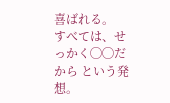喜ばれる。
すべては、せっかく◯◯だから という発想。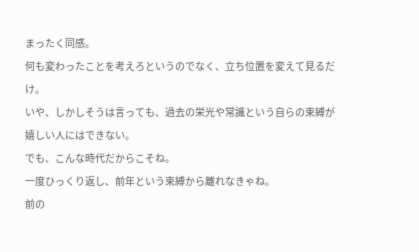まったく同感。
何も変わったことを考えろというのでなく、立ち位置を変えて見るだけ。
いや、しかしそうは言っても、過去の栄光や常識という自らの束縛が嬉しい人にはできない。
でも、こんな時代だからこそね。
一度ひっくり返し、前年という束縛から離れなきゃね。
前の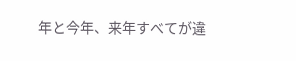年と今年、来年すべてが違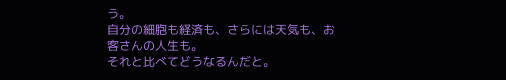う。
自分の細胞も経済も、さらには天気も、お客さんの人生も。
それと比べてどうなるんだと。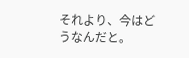それより、今はどうなんだと。